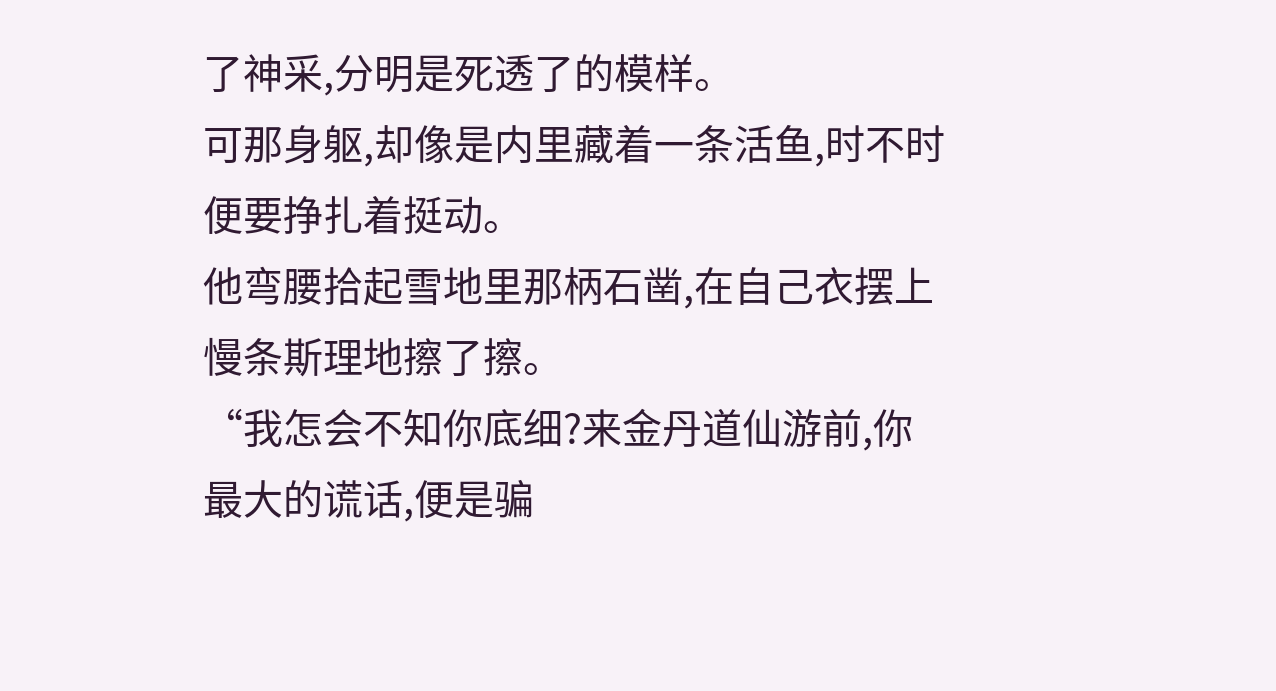了神采,分明是死透了的模样。
可那身躯,却像是内里藏着一条活鱼,时不时便要挣扎着挺动。
他弯腰拾起雪地里那柄石凿,在自己衣摆上慢条斯理地擦了擦。
“我怎会不知你底细?来金丹道仙游前,你最大的谎话,便是骗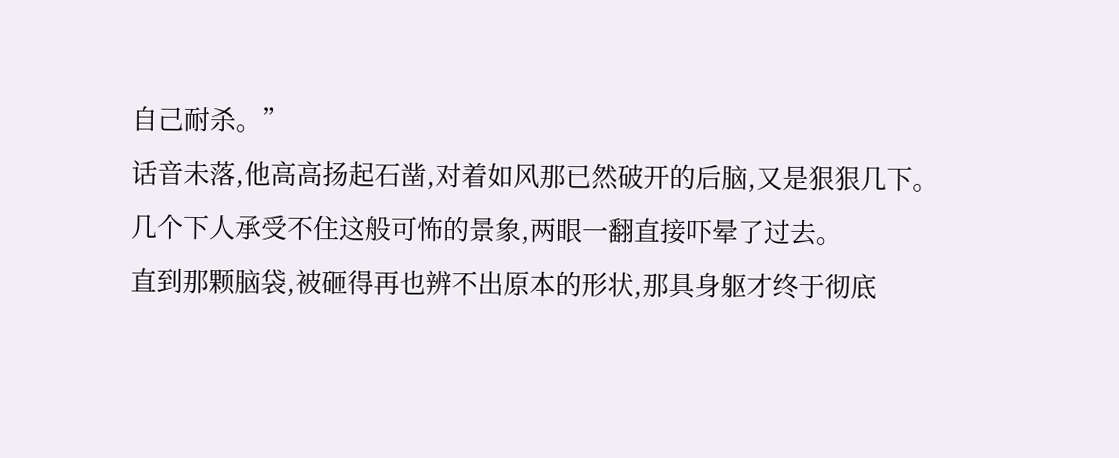自己耐杀。”
话音未落,他高高扬起石凿,对着如风那已然破开的后脑,又是狠狠几下。
几个下人承受不住这般可怖的景象,两眼一翻直接吓晕了过去。
直到那颗脑袋,被砸得再也辨不出原本的形状,那具身躯才终于彻底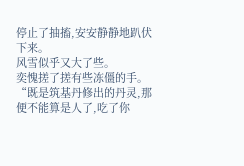停止了抽搐,安安静静地趴伏下来。
风雪似乎又大了些。
奕愧搓了搓有些冻僵的手。
“既是筑基丹修出的丹灵,那便不能算是人了,吃了你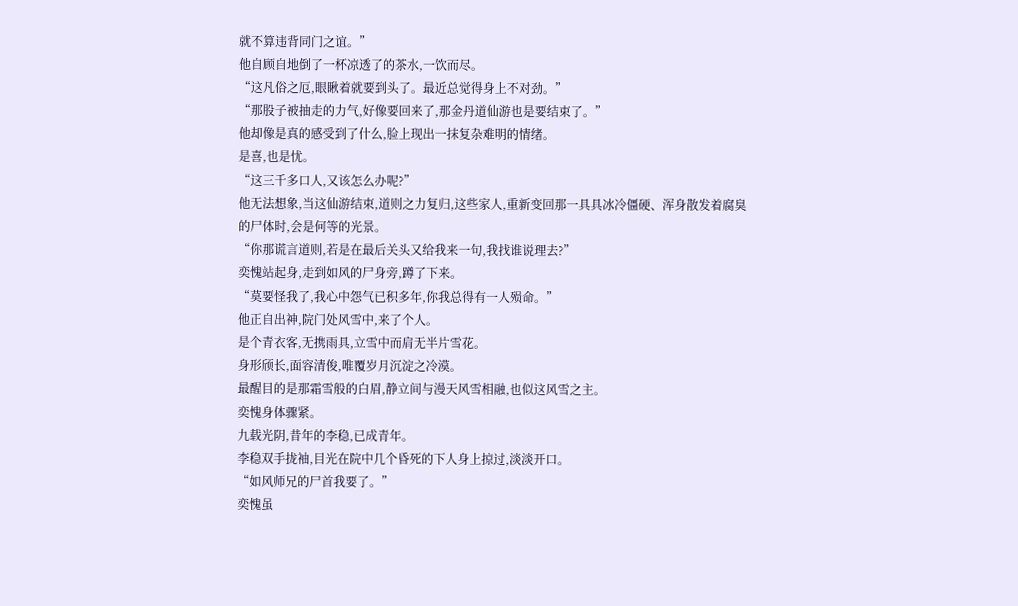就不算违背同门之谊。”
他自顾自地倒了一杯凉透了的茶水,一饮而尽。
“这凡俗之厄,眼瞅着就要到头了。最近总觉得身上不对劲。”
“那股子被抽走的力气,好像要回来了,那金丹道仙游也是要结束了。”
他却像是真的感受到了什么,脸上现出一抹复杂难明的情绪。
是喜,也是忧。
“这三千多口人,又该怎么办呢?”
他无法想象,当这仙游结束,道则之力复归,这些家人,重新变回那一具具冰冷僵硬、浑身散发着腐臭的尸体时,会是何等的光景。
“你那谎言道则,若是在最后关头又给我来一句,我找谁说理去?”
奕愧站起身,走到如风的尸身旁,蹲了下来。
“莫要怪我了,我心中怨气已积多年,你我总得有一人殒命。”
他正自出神,院门处风雪中,来了个人。
是个青衣客,无携雨具,立雪中而肩无半片雪花。
身形颀长,面容清俊,唯覆岁月沉淀之冷漠。
最醒目的是那霜雪般的白眉,静立间与漫天风雪相融,也似这风雪之主。
奕愧身体骤紧。
九载光阴,昔年的李稳,已成青年。
李稳双手拢袖,目光在院中几个昏死的下人身上掠过,淡淡开口。
“如风师兄的尸首我要了。”
奕愧虽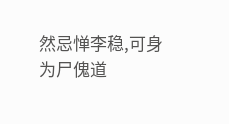然忌惮李稳,可身为尸傀道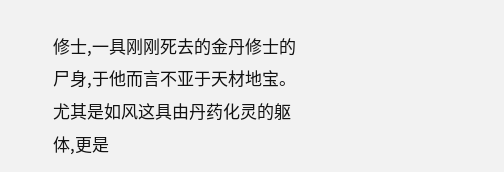修士,一具刚刚死去的金丹修士的尸身,于他而言不亚于天材地宝。
尤其是如风这具由丹药化灵的躯体,更是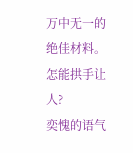万中无一的绝佳材料。
怎能拱手让人?
奕愧的语气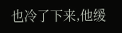也冷了下来,他缓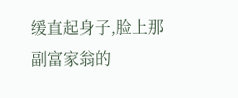缓直起身子,脸上那副富家翁的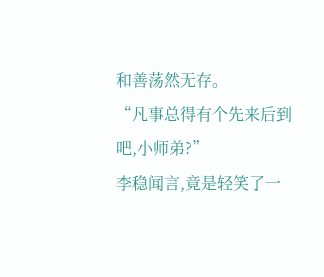和善荡然无存。
“凡事总得有个先来后到吧,小师弟?”
李稳闻言,竟是轻笑了一